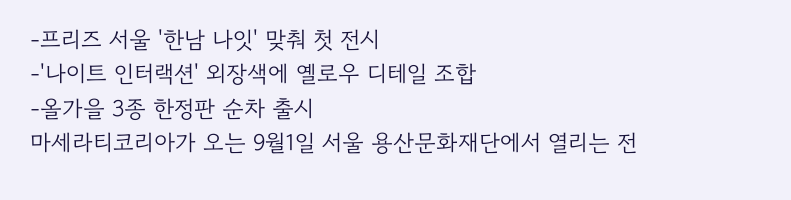-프리즈 서울 '한남 나잇' 맞춰 첫 전시
-'나이트 인터랙션' 외장색에 옐로우 디테일 조합
-올가을 3종 한정판 순차 출시
마세라티코리아가 오는 9월1일 서울 용산문화재단에서 열리는 전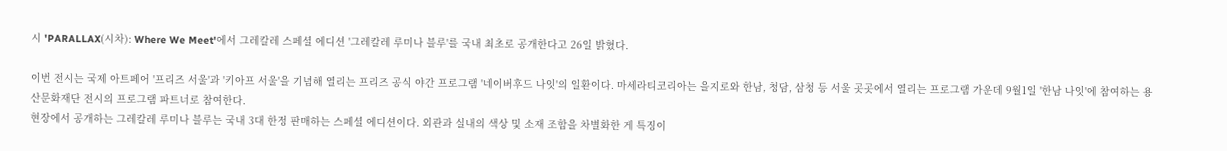시 'PARALLAX(시차): Where We Meet'에서 그레칼레 스페셜 에디션 '그레칼레 루미나 블루'를 국내 최초로 공개한다고 26일 밝혔다.

이번 전시는 국제 아트페어 '프리즈 서울'과 '키아프 서울'을 기념해 열리는 프리즈 공식 야간 프로그램 '네이버후드 나잇'의 일환이다. 마세라티코리아는 을지로와 한남, 청담, 삼청 등 서울 곳곳에서 열리는 프로그램 가운데 9월1일 '한남 나잇'에 참여하는 용산문화재단 전시의 프로그램 파트너로 참여한다.
현장에서 공개하는 그레칼레 루미나 블루는 국내 3대 한정 판매하는 스페셜 에디션이다. 외관과 실내의 색상 및 소재 조합을 차별화한 게 특징이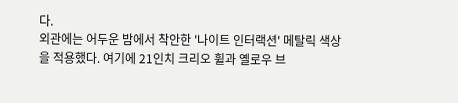다.
외관에는 어두운 밤에서 착안한 '나이트 인터랙션' 메탈릭 색상을 적용했다. 여기에 21인치 크리오 휠과 옐로우 브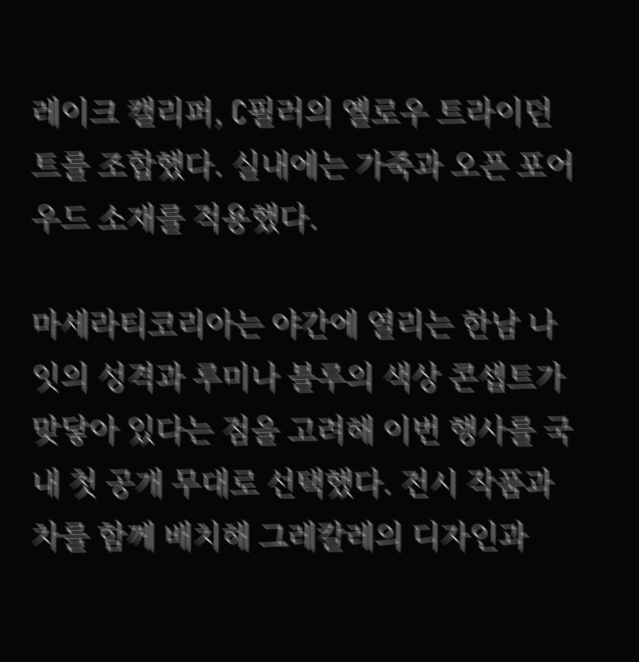레이크 캘리퍼, C필러의 옐로우 트라이던트를 조합했다. 실내에는 가죽과 오픈 포어 우드 소재를 적용했다.

마세라티코리아는 야간에 열리는 한남 나잇의 성격과 루미나 블루의 색상 콘셉트가 맞닿아 있다는 점을 고려해 이번 행사를 국내 첫 공개 무대로 선택했다. 전시 작품과 차를 함께 배치해 그레칼레의 디자인과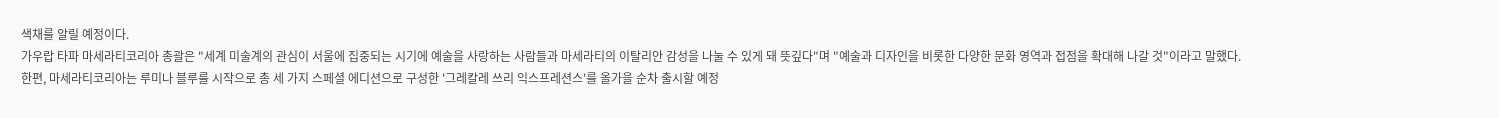색채를 알릴 예정이다.
가우랍 타파 마세라티코리아 총괄은 "세계 미술계의 관심이 서울에 집중되는 시기에 예술을 사랑하는 사람들과 마세라티의 이탈리안 감성을 나눌 수 있게 돼 뜻깊다"며 "예술과 디자인을 비롯한 다양한 문화 영역과 접점을 확대해 나갈 것"이라고 말했다.
한편, 마세라티코리아는 루미나 블루를 시작으로 총 세 가지 스페셜 에디션으로 구성한 '그레칼레 쓰리 익스프레션스'를 올가을 순차 출시할 예정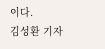이다.
김성환 기자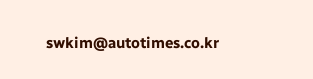swkim@autotimes.co.kr